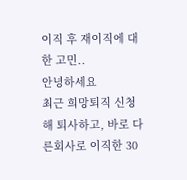이직 후 재이직에 대한 고민..
안녕하세요
최근 희망퇴직 신청해 퇴사하고, 바로 다른회사로 이직한 30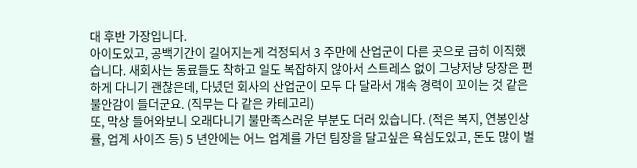대 후반 가장입니다.
아이도있고, 공백기간이 길어지는게 걱정되서 3 주만에 산업군이 다른 곳으로 급히 이직했습니다. 새회사는 동료들도 착하고 일도 복잡하지 않아서 스트레스 없이 그냥저냥 당장은 편하게 다니기 괜찮은데, 다녔던 회사의 산업군이 모두 다 달라서 걔속 경력이 꼬이는 것 같은 불안감이 들더군요. (직무는 다 같은 카테고리)
또, 막상 들어와보니 오래다니기 불만족스러운 부분도 더러 있습니다. (적은 복지, 연봉인상률, 업계 사이즈 등) 5 년안에는 어느 업계를 가던 팀장을 달고싶은 욕심도있고, 돈도 많이 벌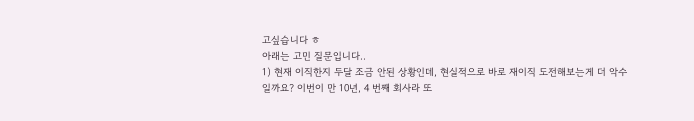고싶습니다 ㅎ
아래는 고민 질문입니다..
1) 현재 이직한지 두달 조금 안된 상황인데, 현실적으로 바로 재이직 도전해보는게 더 악수일까요? 이번이 만 10년, 4 번째 회사라 또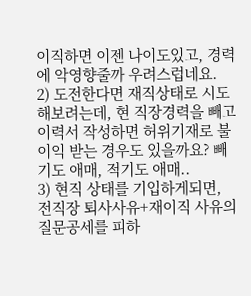이직하면 이젠 나이도있고, 경력에 악영향줄까 우려스럽네요.
2) 도전한다면 재직상태로 시도해보려는데, 현 직장경력을 빼고 이력서 작성하면 허위기재로 불이익 받는 경우도 있을까요? 빼기도 애매, 적기도 애매..
3) 현직 상태를 기입하게되면, 전직장 퇴사사유+재이직 사유의 질문공세를 피하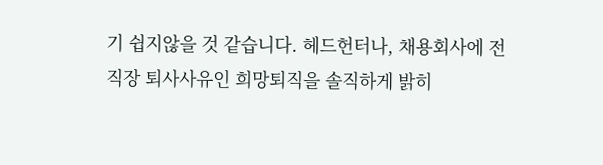기 쉽지않을 것 같습니다. 헤드헌터나, 채용회사에 전 직장 퇴사사유인 희망퇴직을 솔직하게 밝히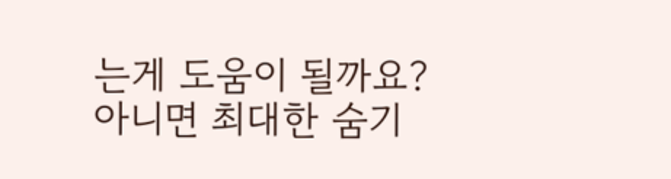는게 도움이 될까요? 아니면 최대한 숨기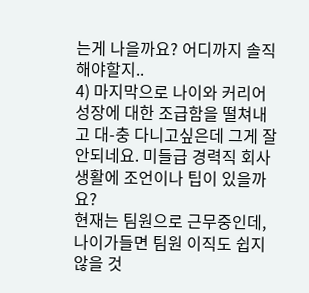는게 나을까요? 어디까지 솔직해야할지..
4) 마지막으로 나이와 커리어 성장에 대한 조급함을 떨쳐내고 대-충 다니고싶은데 그게 잘 안되네요. 미들급 경력직 회사생활에 조언이나 팁이 있을까요?
현재는 팀원으로 근무중인데, 나이가들면 팀원 이직도 쉽지 않을 것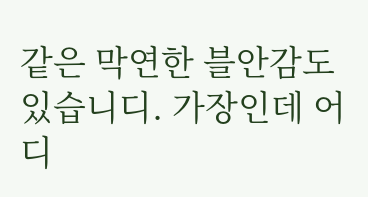같은 막연한 블안감도 있습니디. 가장인데 어디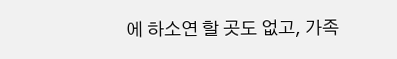에 하소연 할 곳도 없고, 가족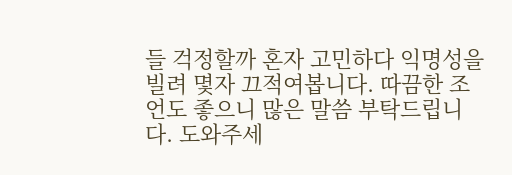들 걱정할까 혼자 고민하다 익명성을 빌려 몇자 끄적여봅니다. 따끔한 조언도 좋으니 많은 말씀 부탁드립니다. 도와주세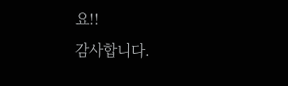요!!
감사합니다.